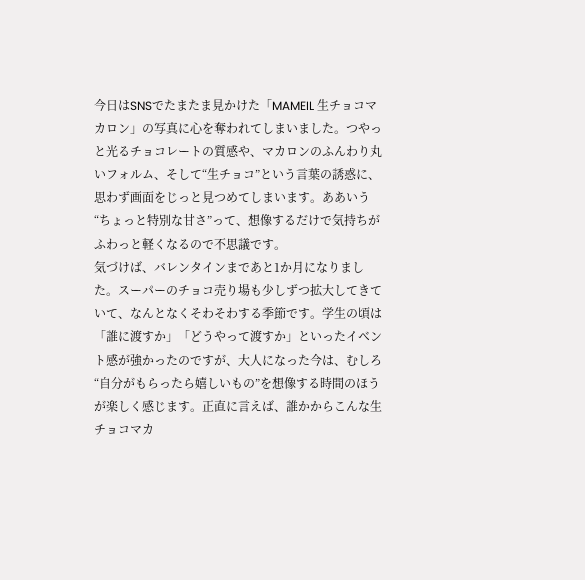今日はSNSでたまたま見かけた「MAMEIL 生チョコマカロン」の写真に心を奪われてしまいました。つやっと光るチョコレートの質感や、マカロンのふんわり丸いフォルム、そして“生チョコ”という言葉の誘惑に、思わず画面をじっと見つめてしまいます。ああいう“ちょっと特別な甘さ”って、想像するだけで気持ちがふわっと軽くなるので不思議です。
気づけば、バレンタインまであと1か月になりました。スーパーのチョコ売り場も少しずつ拡大してきていて、なんとなくそわそわする季節です。学生の頃は「誰に渡すか」「どうやって渡すか」といったイベント感が強かったのですが、大人になった今は、むしろ“自分がもらったら嬉しいもの”を想像する時間のほうが楽しく感じます。正直に言えば、誰かからこんな生チョコマカ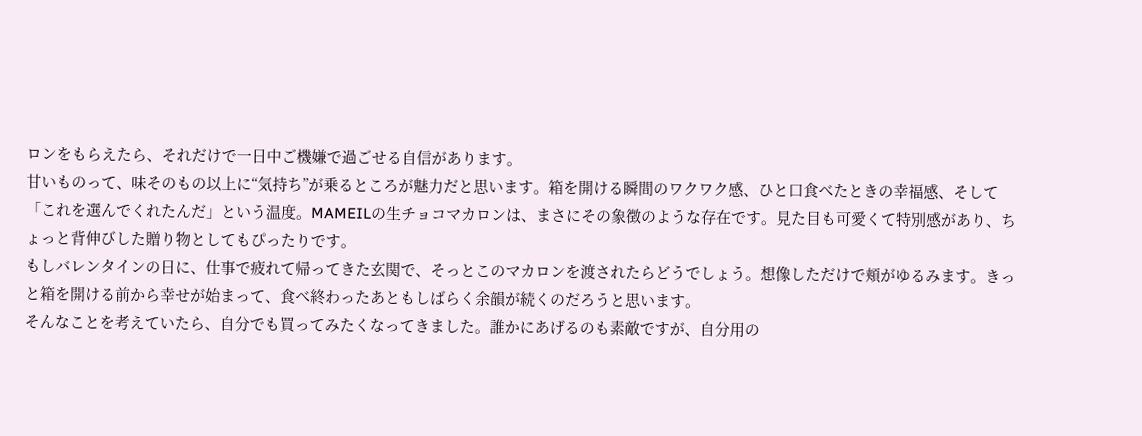ロンをもらえたら、それだけで一日中ご機嫌で過ごせる自信があります。
甘いものって、味そのもの以上に“気持ち”が乗るところが魅力だと思います。箱を開ける瞬間のワクワク感、ひと口食べたときの幸福感、そして「これを選んでくれたんだ」という温度。MAMEILの生チョコマカロンは、まさにその象徴のような存在です。見た目も可愛くて特別感があり、ちょっと背伸びした贈り物としてもぴったりです。
もしバレンタインの日に、仕事で疲れて帰ってきた玄関で、そっとこのマカロンを渡されたらどうでしょう。想像しただけで頬がゆるみます。きっと箱を開ける前から幸せが始まって、食べ終わったあともしばらく余韻が続くのだろうと思います。
そんなことを考えていたら、自分でも買ってみたくなってきました。誰かにあげるのも素敵ですが、自分用の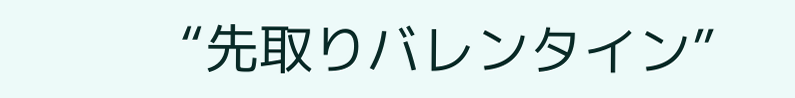“先取りバレンタイン”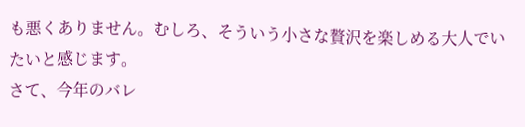も悪くありません。むしろ、そういう小さな贅沢を楽しめる大人でいたいと感じます。
さて、今年のバレ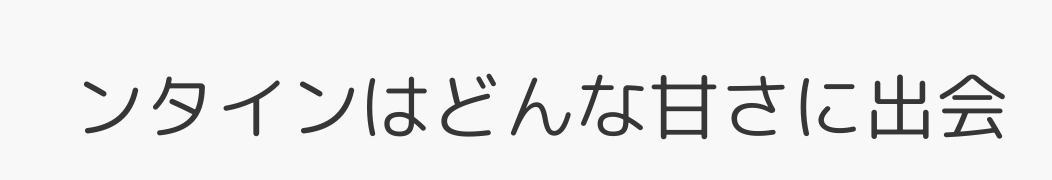ンタインはどんな甘さに出会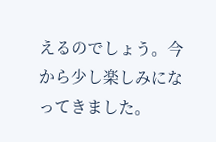えるのでしょう。今から少し楽しみになってきました。